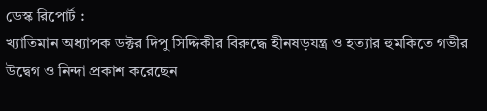ডেস্ক রিপোর্ট :
খ্যাতিমান অধ্যাপক ডক্টর দিপু সিদ্দিকীর বিরুদ্ধে হীনষড়যন্ত্র ও হত্যার হুমকিতে গভীর উদ্বেগ ও নিন্দা প্রকাশ করেছেন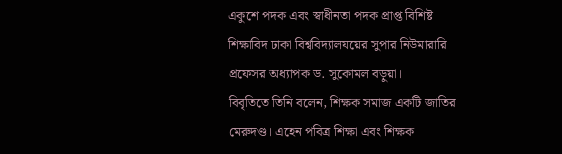একুশে পদক এবং স্বাধীনতা পদক প্রাপ্ত বিশিষ্ট শিক্ষাবিদ ঢাকা বিশ্ববিদ্যালযয়ের সুপার নিউমারারি প্রফেসর অধ্যাপক ড. সুকোমল বড়ুয়া।
বিবৃতিতে তিনি বলেন, শিক্ষক সমাজ একটি জাতির মেরুদণ্ড। এহেন পবিত্র শিক্ষা এবং শিক্ষক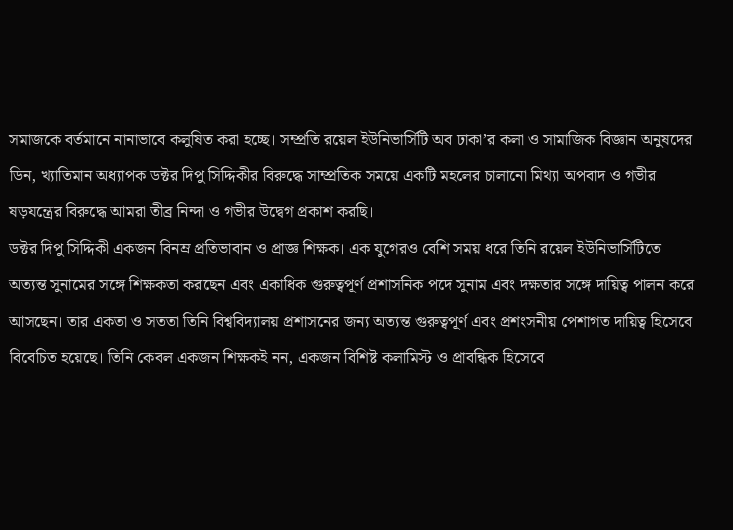সমাজকে বর্তমানে নানাভাবে কলুষিত করা হচ্ছে। সম্প্রতি রয়েল ইউনিভার্সিটি অব ঢাকা’র কলা ও সামাজিক বিজ্ঞান অনুষদের ডিন, খ্যাতিমান অধ্যাপক ডক্টর দিপু সিদ্দিকীর বিরুদ্ধে সাম্প্রতিক সময়ে একটি মহলের চালানো মিথ্যা অপবাদ ও গভীর ষড়যন্ত্রের বিরুদ্ধে আমরা তীব্র নিন্দা ও গভীর উদ্বেগ প্রকাশ করছি।
ডক্টর দিপু সিদ্দিকী একজন বিনম্র প্রতিভাবান ও প্রাজ্ঞ শিক্ষক। এক যুগেরও বেশি সময় ধরে তিনি রয়েল ইউনিভার্সিটিতে অত্যন্ত সুনামের সঙ্গে শিক্ষকতা করছেন এবং একাধিক গুরুত্বপূর্ণ প্রশাসনিক পদে সুনাম এবং দক্ষতার সঙ্গে দায়িত্ব পালন করে আসছেন। তার একতা ও সততা তিনি বিশ্ববিদ্যালয় প্রশাসনের জন্য অত্যন্ত গুরুত্বপূর্ণ এবং প্রশংসনীয় পেশাগত দায়িত্ব হিসেবে বিবেচিত হয়েছে। তিনি কেবল একজন শিক্ষকই নন, একজন বিশিষ্ট কলামিস্ট ও প্রাবন্ধিক হিসেবে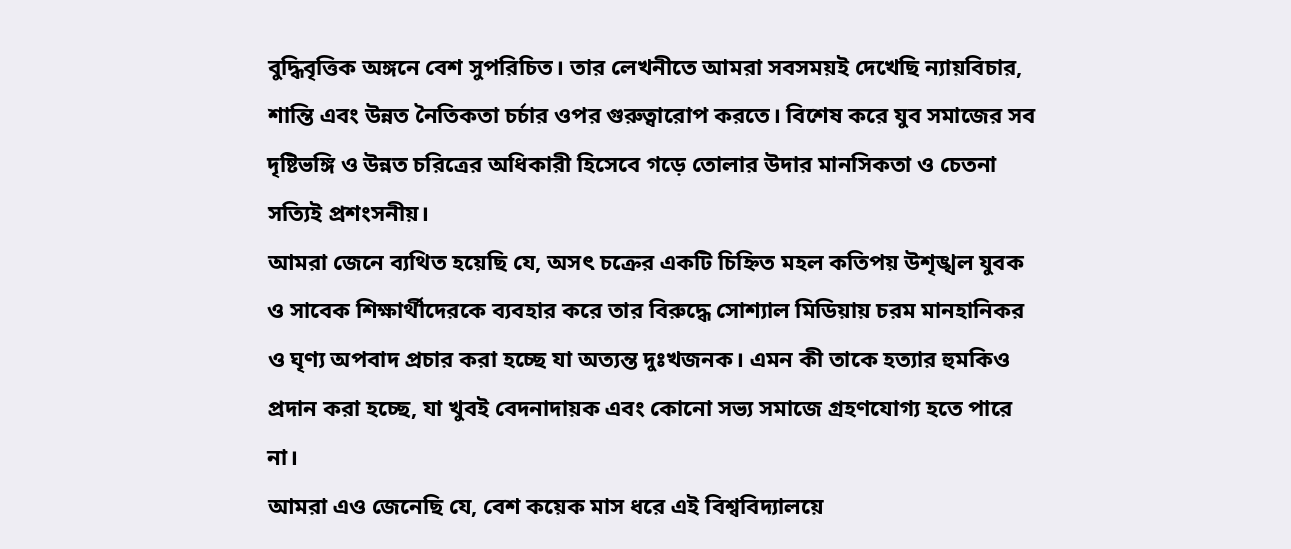বুদ্ধিবৃত্তিক অঙ্গনে বেশ সুপরিচিত। তার লেখনীতে আমরা সবসময়ই দেখেছি ন্যায়বিচার, শান্তি এবং উন্নত নৈতিকতা চর্চার ওপর গুরুত্বারোপ করতে। বিশেষ করে যুব সমাজের সব দৃষ্টিভঙ্গি ও উন্নত চরিত্রের অধিকারী হিসেবে গড়ে তোলার উদার মানসিকতা ও চেতনা সত্যিই প্রশংসনীয়।
আমরা জেনে ব্যথিত হয়েছি যে, অসৎ চক্রের একটি চিহ্নিত মহল কতিপয় উশৃঙ্খল যুবক ও সাবেক শিক্ষার্থীদেরকে ব্যবহার করে তার বিরুদ্ধে সোশ্যাল মিডিয়ায় চরম মানহানিকর ও ঘৃণ্য অপবাদ প্রচার করা হচ্ছে যা অত্যন্ত দুঃখজনক। এমন কী তাকে হত্যার হুমকিও প্রদান করা হচ্ছে, যা খুবই বেদনাদায়ক এবং কোনো সভ্য সমাজে গ্রহণযোগ্য হতে পারে না।
আমরা এও জেনেছি যে, বেশ কয়েক মাস ধরে এই বিশ্ববিদ্যালয়ে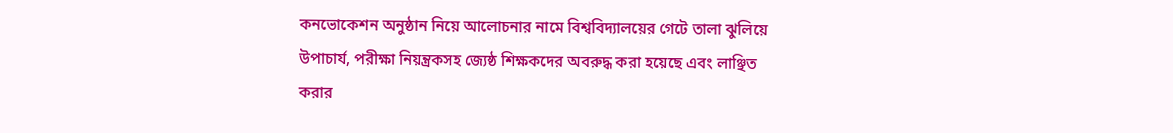কনভোকেশন অনুষ্ঠান নিয়ে আলোচনার নামে বিশ্ববিদ্যালয়ের গেটে তালা ঝুলিয়ে উপাচার্য, পরীক্ষা নিয়ন্ত্রকসহ জ্যেষ্ঠ শিক্ষকদের অবরুদ্ধ করা হয়েছে এবং লাঞ্ছিত করার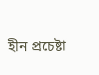হীন প্রচেষ্টা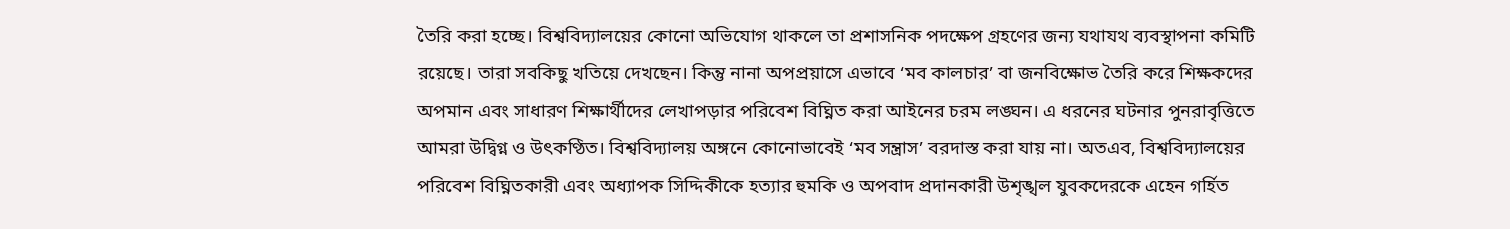তৈরি করা হচ্ছে। বিশ্ববিদ্যালয়ের কোনো অভিযোগ থাকলে তা প্রশাসনিক পদক্ষেপ গ্রহণের জন্য যথাযথ ব্যবস্থাপনা কমিটি রয়েছে। তারা সবকিছু খতিয়ে দেখছেন। কিন্তু নানা অপপ্রয়াসে এভাবে ‘মব কালচার’ বা জনবিক্ষোভ তৈরি করে শিক্ষকদের অপমান এবং সাধারণ শিক্ষার্থীদের লেখাপড়ার পরিবেশ বিঘ্নিত করা আইনের চরম লঙ্ঘন। এ ধরনের ঘটনার পুনরাবৃত্তিতে আমরা উদ্বিগ্ন ও উৎকণ্ঠিত। বিশ্ববিদ্যালয় অঙ্গনে কোনোভাবেই ‘মব সন্ত্রাস’ বরদাস্ত করা যায় না। অতএব, বিশ্ববিদ্যালয়ের পরিবেশ বিঘ্নিতকারী এবং অধ্যাপক সিদ্দিকীকে হত্যার হুমকি ও অপবাদ প্রদানকারী উশৃঙ্খল যুবকদেরকে এহেন গর্হিত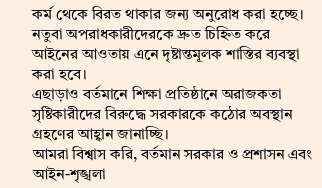কর্ম থেকে বিরত থাকার জন্য অনুরোধ করা হচ্ছে। নতুবা অপরাধকারীদেরকে দ্রুত চিহ্নিত করে আইনের আওতায় এনে দৃষ্টান্তমূলক শাস্তির ব্যবস্থা করা হবে।
এছাড়াও বর্তমানে শিক্ষা প্রতিষ্ঠানে অরাজকতা সৃষ্টিকারীদের বিরুদ্ধে সরকারকে কঠোর অবস্থান গ্রহণের আহ্বান জানাচ্ছি।
আমরা বিশ্বাস করি, বর্তমান সরকার ও প্রশাসন এবং আইন-শৃঙ্খলা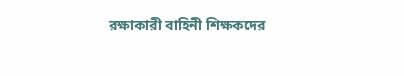রক্ষাকারী বাহিনী শিক্ষকদের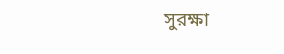সুরক্ষা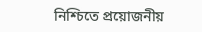নিশ্চিতে প্রয়োজনীয়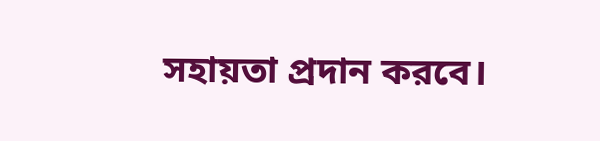সহায়তা প্রদান করবে।